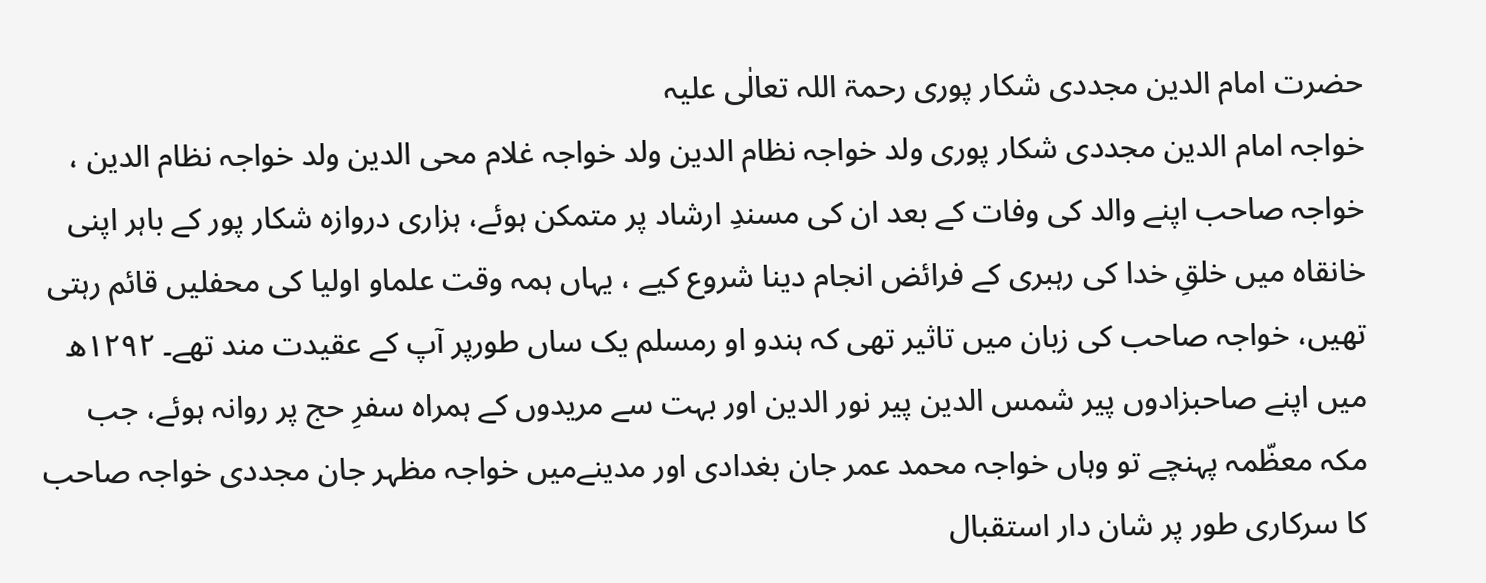حضرت امام الدین مجددی شکار پوری رحمۃ اللہ تعالٰی علیہ
خواجہ امام الدین مجددی شکار پوری ولد خواجہ نظام الدین ولد خواجہ غلام محی الدین ولد خواجہ نظام الدین ، خواجہ صاحب اپنے والد کی وفات کے بعد ان کی مسندِ ارشاد پر متمکن ہوئے، ہزاری دروازہ شکار پور کے باہر اپنی خانقاہ میں خلقِ خدا کی رہبری کے فرائض انجام دینا شروع کیے ، یہاں ہمہ وقت علماو اولیا کی محفلیں قائم رہتی تھیں، خواجہ صاحب کی زبان میں تاثیر تھی کہ ہندو او رمسلم یک ساں طورپر آپ کے عقیدت مند تھے۔ ۱۲۹۲ھ میں اپنے صاحبزادوں پیر شمس الدین پیر نور الدین اور بہت سے مریدوں کے ہمراہ سفرِ حج پر روانہ ہوئے، جب مکہ معظّمہ پہنچے تو وہاں خواجہ محمد عمر جان بغدادی اور مدینےمیں خواجہ مظہر جان مجددی خواجہ صاحب کا سرکاری طور پر شان دار استقبال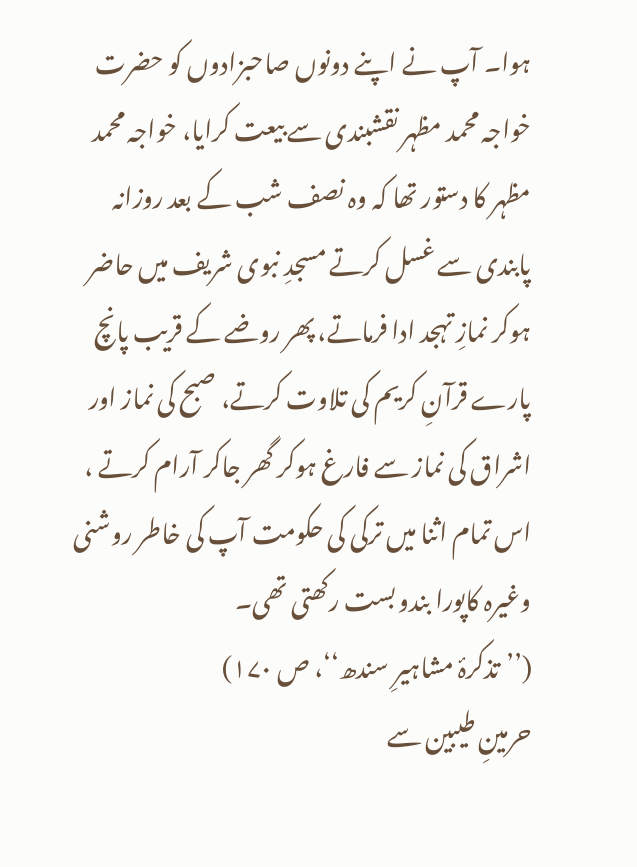ہوا۔ آپ نے اپنے دونوں صاحبزادوں کو حضرت خواجہ محمد مظہر نقشبندی سے بیعت کرایا، خواجہ محمد مظہر کا دستور تھا کہ وہ نصف شب کے بعد روزانہ پابندی سے غسل کرتے مسجدِ نبوی شریف میں حاضر ہوکر نمازِ تہجد ادا فرماتے، پھر روضے کے قریب پانچ پارے قرآنِ کریم کی تلاوت کرتے، صبح کی نماز اور اشراق کی نماز سے فارغ ہوکر گھر جاکر آرام کرتے ، اس تمام اثنا میں ترکی کی حکومت آپ کی خاطر روشنی وغیرہ کاپورا بندو بست رکھتی تھی۔
(’’تذکرۂ مشاہیرِ سندھ‘‘، ص ۱۷۰)
حرمینِ طیبین سے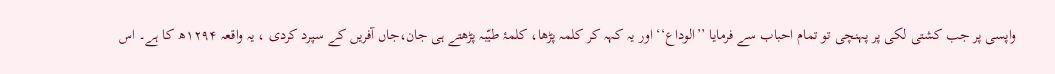واپسی پر جب کشتی لکی پر پہنچی تو تمام احباب سے فرمایا ’’الوداع‘‘ اور یہ کہہ کر کلمہ پڑھا، کلمۂ طیّبہ پڑھتے ہی جان،جاں آفریں کے سپرد کردی ، یہ واقعہ ۱۲۹۴ھ کا ہے۔ اس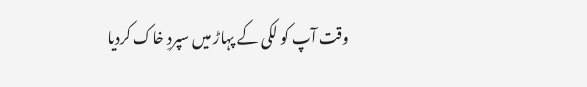وقت آپ کو لکی کے پہاڑ میں سپردِ خاک کردیا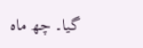گیا۔ چھ ماہ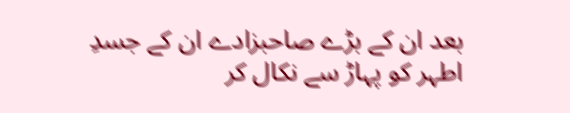بعد ان کے بڑے صاحبزادے ان کے جسدِ اطہر کو پہاڑ سے نکال کر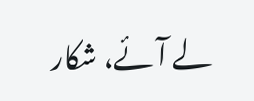لے آئے، شکار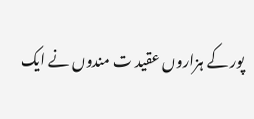پور کے ہزاروں عقید ت مندوں نے ایک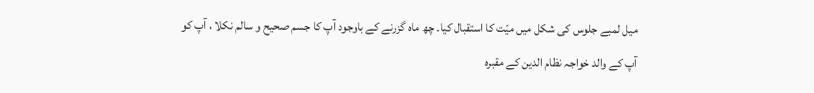میل لمبے جلوس کی شکل میں میّت کا استقبال کیا۔ چھ ماہ گزرنے کے باوجود آپ کا جسم صحیح و سالم نکلا ، آپ کو آپ کے والد خواجہ نظام الدین کے مقبرہ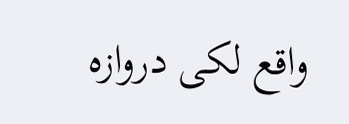واقع لکی دروازہ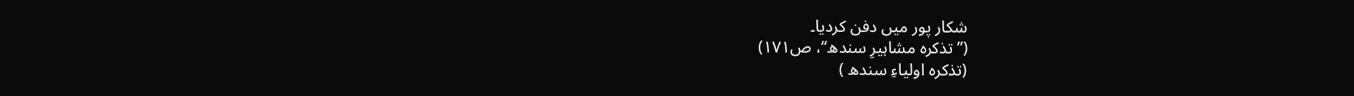شکار پور میں دفن کردیا۔
(’’تذکرہ مشاہیرِ سندھ‘‘، ص۱۷۱)
(تذکرہ اولیاءِ سندھ )